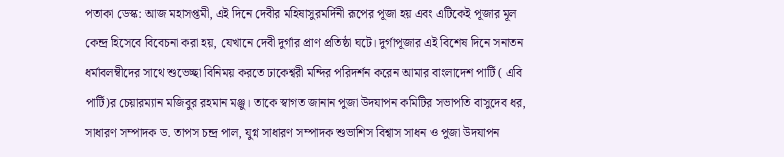পতাকা ডেস্ক: আজ মহাসপ্তমী, এই দিনে দেবীর মহিষাসুরমর্দিনী রূপের পূজা হয় এবং এটিকেই পূজার মূল কেন্দ্র হিসেবে বিবেচনা করা হয়, যেখানে দেবী দুর্গার প্রাণ প্রতিষ্ঠা ঘটে। দুর্গাপূজার এই বিশেষ দিনে সনাতন ধর্মাবলম্বীদের সাথে শুভেচ্ছা বিনিময় করতে ঢাকেশ্বরী মন্দির পরিদর্শন করেন আমার বাংলাদেশ পার্টি ( এবি পার্টি)র চেয়ারম্যান মজিবুর রহমান মঞ্জু। তাকে স্বাগত জানান পুজা উদযাপন কমিটির সভাপতি বাসুদেব ধর, সাধারণ সম্পাদক ড. তাপস চন্দ্র পাল, যুগ্ন সাধারণ সম্পাদক শুভাশিস বিশ্বাস সাধন ও পুজা উদযাপন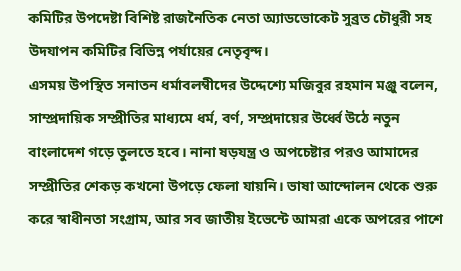কমিটির উপদেষ্টা বিশিষ্ট রাজনৈতিক নেতা অ্যাডভোকেট সুব্রত চৌধুরী সহ উদযাপন কমিটির বিভিন্ন পর্যায়ের নেতৃবৃন্দ।
এসময় উপস্থিত সনাতন ধর্মাবলম্বীদের উদ্দেশ্যে মজিবুর রহমান মঞ্জু বলেন, সাম্প্রদায়িক সম্প্রীতির মাধ্যমে ধর্ম, বর্ণ, সম্প্রদায়ের উর্ধ্বে উঠে নতুন বাংলাদেশ গড়ে তুলতে হবে। নানা ষড়যন্ত্র ও অপচেষ্টার পরও আমাদের সম্প্রীতির শেকড় কখনো উপড়ে ফেলা যায়নি। ভাষা আন্দোলন থেকে শুরু করে স্বাধীনতা সংগ্রাম, আর সব জাতীয় ইভেন্টে আমরা একে অপরের পাশে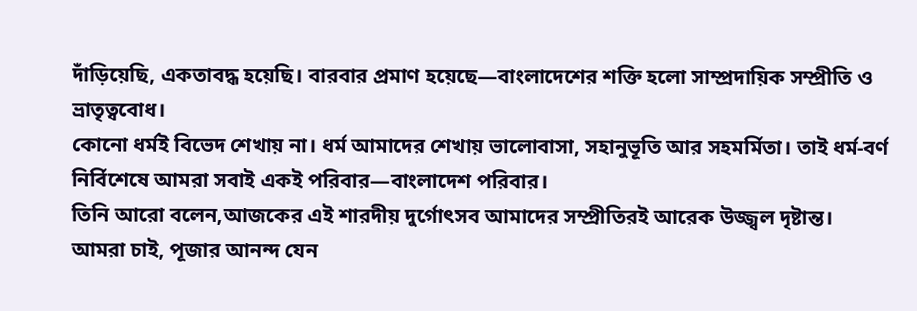দাঁড়িয়েছি, একতাবদ্ধ হয়েছি। বারবার প্রমাণ হয়েছে—বাংলাদেশের শক্তি হলো সাম্প্রদায়িক সম্প্রীতি ও ভ্রাতৃত্ববোধ।
কোনো ধর্মই বিভেদ শেখায় না। ধর্ম আমাদের শেখায় ভালোবাসা, সহানুভূতি আর সহমর্মিতা। তাই ধর্ম-বর্ণ নির্বিশেষে আমরা সবাই একই পরিবার—বাংলাদেশ পরিবার।
তিনি আরো বলেন,আজকের এই শারদীয় দুর্গোৎসব আমাদের সম্প্রীতিরই আরেক উজ্জ্বল দৃষ্টান্ত।
আমরা চাই, পূজার আনন্দ যেন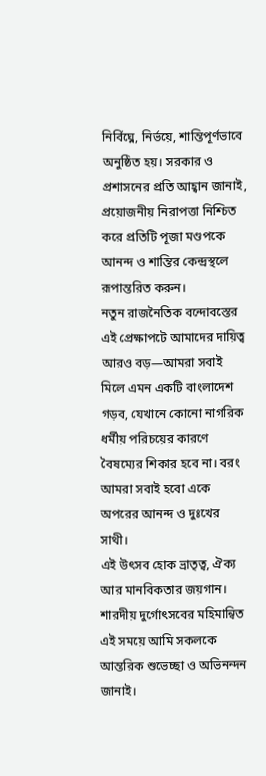নির্বিঘ্নে, নির্ভয়ে, শান্তিপূর্ণভাবে অনুষ্ঠিত হয়। সরকার ও প্রশাসনের প্রতি আহ্বান জানাই, প্রয়োজনীয় নিরাপত্তা নিশ্চিত করে প্রতিটি পূজা মণ্ডপকে আনন্দ ও শান্তির কেন্দ্রস্থলে রূপান্তরিত করুন।
নতুন রাজনৈতিক বন্দোবস্তের এই প্রেক্ষাপটে আমাদের দায়িত্ব আরও বড়—আমরা সবাই মিলে এমন একটি বাংলাদেশ গড়ব, যেখানে কোনো নাগরিক ধর্মীয় পরিচয়ের কারণে বৈষম্যের শিকার হবে না। বরং আমরা সবাই হবো একে অপরের আনন্দ ও দুঃখের সাথী।
এই উৎসব হোক ভ্রাতৃত্ব, ঐক্য আর মানবিকতার জয়গান।
শারদীয় দুর্গোৎসবের মহিমান্বিত এই সময়ে আমি সকলকে আন্তরিক শুভেচ্ছা ও অভিনন্দন জানাই।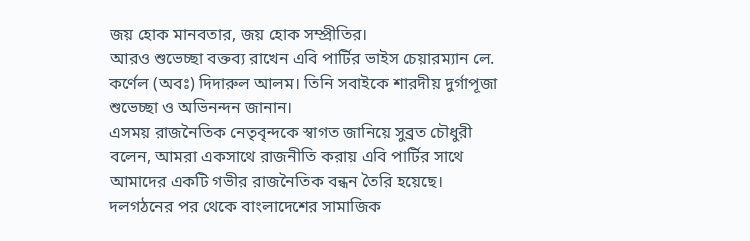জয় হোক মানবতার, জয় হোক সম্প্রীতির।
আরও শুভেচ্ছা বক্তব্য রাখেন এবি পার্টির ভাইস চেয়ারম্যান লে. কর্ণেল (অবঃ) দিদারুল আলম। তিনি সবাইকে শারদীয় দুর্গাপূজা শুভেচ্ছা ও অভিনন্দন জানান।
এসময় রাজনৈতিক নেতৃবৃন্দকে স্বাগত জানিয়ে সুব্রত চৌধুরী বলেন, আমরা একসাথে রাজনীতি করায় এবি পার্টির সাথে আমাদের একটি গভীর রাজনৈতিক বন্ধন তৈরি হয়েছে। দলগঠনের পর থেকে বাংলাদেশের সামাজিক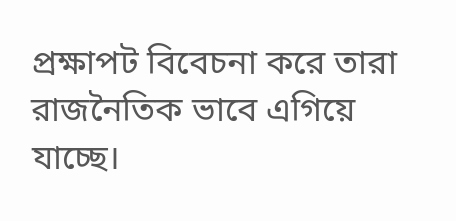প্রক্ষাপট বিবেচনা করে তারা রাজনৈতিক ভাবে এগিয়ে যাচ্ছে।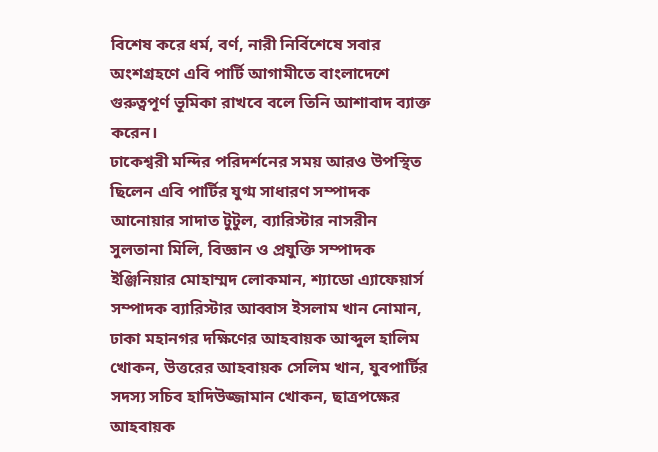বিশেষ করে ধর্ম, বর্ণ, নারী নির্বিশেষে সবার অংশগ্রহণে এবি পার্টি আগামীতে বাংলাদেশে গুরুত্বপূর্ণ ভূমিকা রাখবে বলে তিনি আশাবাদ ব্যাক্ত করেন।
ঢাকেশ্বরী মন্দির পরিদর্শনের সময় আরও উপস্থিত ছিলেন এবি পার্টির যুগ্ম সাধারণ সম্পাদক আনোয়ার সাদাত টুটুল, ব্যারিস্টার নাসরীন সুলতানা মিলি, বিজ্ঞান ও প্রযুক্তি সম্পাদক ইঞ্জিনিয়ার মোহাম্মদ লোকমান, শ্যাডো এ্যাফেয়ার্স সম্পাদক ব্যারিস্টার আব্বাস ইসলাম খান নোমান, ঢাকা মহানগর দক্ষিণের আহবায়ক আব্দুল হালিম খোকন, উত্তরের আহবায়ক সেলিম খান, যুবপার্টির সদস্য সচিব হাদিউজ্জামান খোকন, ছাত্রপক্ষের আহবায়ক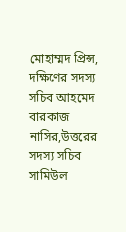মোহাম্মদ প্রিন্স, দক্ষিণের সদস্য সচিব আহমেদ বারকাজ নাসির,উত্তরের সদস্য সচিব সামিউল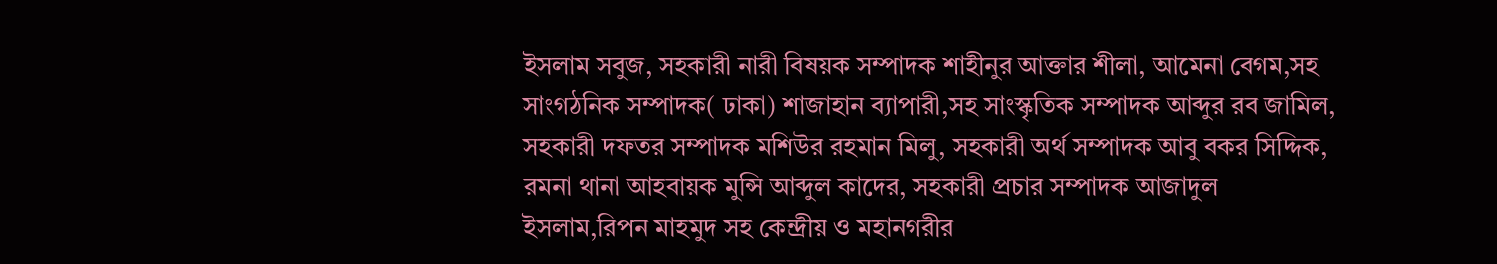ইসলাম সবুজ, সহকারী নারী বিষয়ক সম্পাদক শাহীনুর আক্তার শীলা, আমেনা বেগম,সহ সাংগঠনিক সম্পাদক( ঢাকা) শাজাহান ব্যাপারী,সহ সাংস্কৃতিক সম্পাদক আব্দুর রব জামিল, সহকারী দফতর সম্পাদক মশিউর রহমান মিলু, সহকারী অর্থ সম্পাদক আবু বকর সিদ্দিক, রমনা থানা আহবায়ক মুন্সি আব্দুল কাদের, সহকারী প্রচার সম্পাদক আজাদুল ইসলাম,রিপন মাহমুদ সহ কেন্দ্রীয় ও মহানগরীর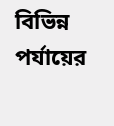বিভিন্ন পর্যায়ের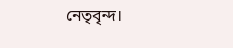নেতৃবৃন্দ।